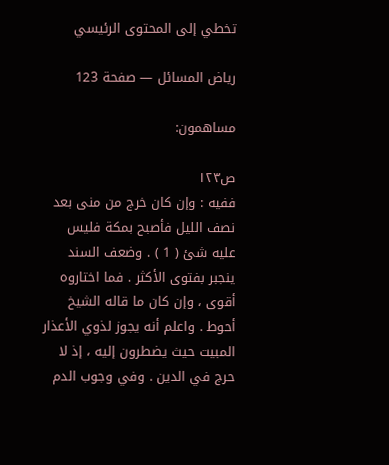تخطي إلى المحتوى الرئيسي

رياض المسائل — صفحة 123

مساهمون:

ص١٢٣
ففيه : وإن كان خرج من منى بعد نصف الليل فأصبح بمكة فليس عليه شئ ( 1 ) . وضعف السند ينجبر بفتوى الأكثر . فما اختاروه أقوى ، وإن كان ما قاله الشيخ أحوط . واعلم أنه يجوز لذوي الأعذار المبيت حيث يضطرون إليه ، إذ لا حرج في الدين . وفي وجوب الدم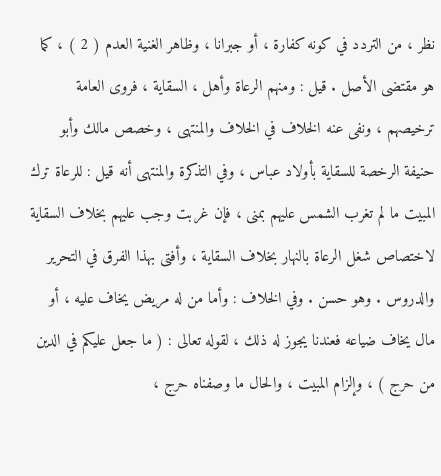نظر ، من التردد في كونه كفارة ، أو جبرانا ، وظاهر الغنية العدم ( 2 ) ، كما هو مقتضى الأصل . قيل : ومنهم الرعاة وأهل ، السقاية ، فروى العامة ترخيصهم ، ونفى عنه الخلاف في الخلاف والمنتهى ، وخصص مالك وأبو حنيفة الرخصة للسقاية بأولاد عباس ، وفي التذكرة والمنتهى أنه قيل : للرعاة ترك المبيت ما لم تغرب الشمس عليهم بمنى ، فإن غربت وجب عليهم بخلاف السقاية لاختصاص شغل الرعاة بالنهار بخلاف السقاية ، وأفتى بهذا الفرق في التحرير والدروس . وهو حسن . وفي الخلاف : وأما من له مريض يخاف عليه ، أو مال يخاف ضياعه فعندنا يجوز له ذلك ، لقوله تعالى : ( ما جعل عليكم في الدين من حرج ) ، وإلزام المبيت ، والحال ما وصفناه حرج ،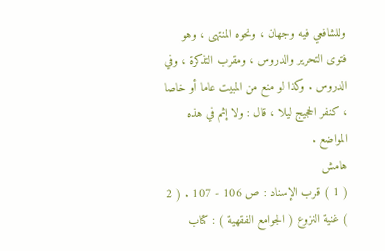وللشافعي فيه وجهان ، ونحوه المنتهى ، وهو فتوى التحرير والدروس ، ومقرب التذكرة ، وفي الدروس . وكذا لو منع من المبيت عاما أو خاصا ، كنفر الحجيج ليلا ، قال : ولا إثم في هذه المواضع .
هامش
( 1 ) قرب الإسناد : ص 106 - 107 . ( 2 ) غنية النزوع ( الجوامع الفقهية ) : كتاب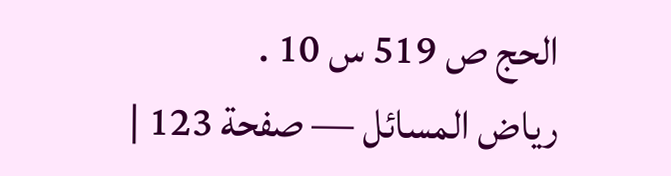الحج ص 519 س 10 .
رياض المسائل — صفحة 123 |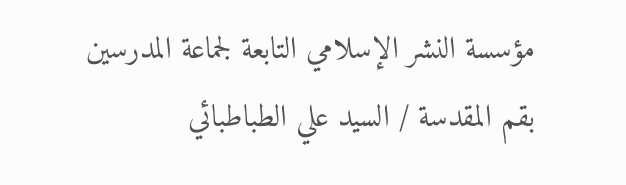مؤسسة النشر الإسلامي التابعة لجماعة المدرسين بقم المقدسة / السيد علي الطباطبائي